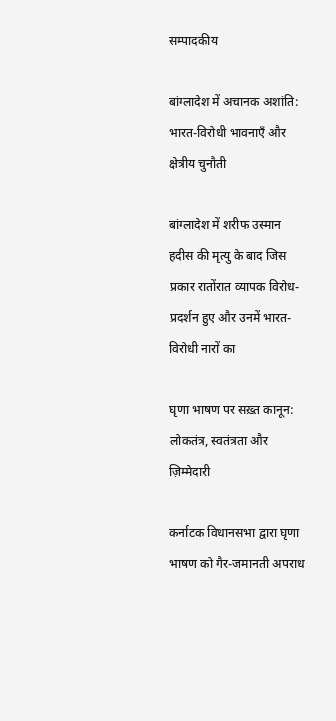सम्पादकीय

बांग्लादेश में अचानक अशांति: भारत-विरोधी भावनाएँ और क्षेत्रीय चुनौती

बांग्लादेश में शरीफ उस्मान हदीस की मृत्यु के बाद जिस प्रकार रातोंरात व्यापक विरोध-प्रदर्शन हुए और उनमें भारत-विरोधी नारों का

घृणा भाषण पर सख़्त कानून: लोकतंत्र, स्वतंत्रता और ज़िम्मेदारी

कर्नाटक विधानसभा द्वारा घृणा भाषण को गैर-जमानती अपराध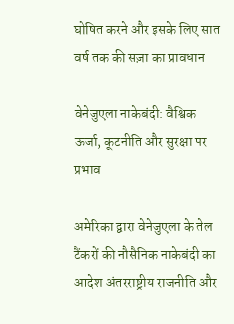घोषित करने और इसके लिए सात वर्ष तक की सज़ा का प्रावधान

वेनेजुएला नाकेबंदी: वैश्विक ऊर्जा, कूटनीति और सुरक्षा पर प्रभाव

अमेरिका द्वारा वेनेजुएला के तेल टैंकरों की नौसैनिक नाकेबंदी का आदेश अंतरराष्ट्रीय राजनीति और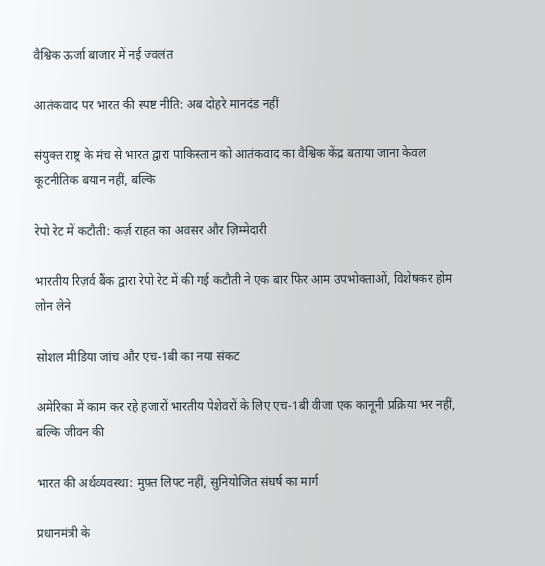वैश्विक ऊर्जा बाजार में नई ज्वलंत

आतंकवाद पर भारत की स्पष्ट नीति: अब दोहरे मानदंड नहीं

संयुक्त राष्ट्र के मंच से भारत द्वारा पाकिस्तान को आतंकवाद का वैश्विक केंद्र बताया जाना केवल कूटनीतिक बयान नहीं, बल्कि

रेपो रेट में कटौती: कर्ज़ राहत का अवसर और ज़िम्मेदारी

भारतीय रिज़र्व बैंक द्वारा रेपो रेट में की गई कटौती ने एक बार फिर आम उपभोक्ताओं, विशेषकर होम लोन लेने

सोशल मीडिया जांच और एच-1बी का नया संकट

अमेरिका में काम कर रहे हजारों भारतीय पेशेवरों के लिए एच-1बी वीजा एक कानूनी प्रक्रिया भर नहीं, बल्कि जीवन की

भारत की अर्थव्यवस्था: मुफ़्त लिफ्ट नहीं, सुनियोजित संघर्ष का मार्ग

प्रधानमंत्री के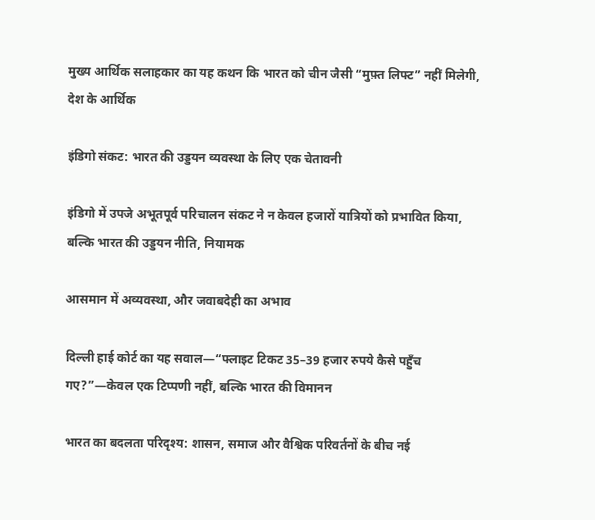मुख्य आर्थिक सलाहकार का यह कथन कि भारत को चीन जैसी “मुफ़्त लिफ्ट” नहीं मिलेगी, देश के आर्थिक

इंडिगो संकट: भारत की उड्डयन व्यवस्था के लिए एक चेतावनी

इंडिगो में उपजे अभूतपूर्व परिचालन संकट ने न केवल हजारों यात्रियों को प्रभावित किया, बल्कि भारत की उड्डयन नीति, नियामक

आसमान में अव्यवस्था, और जवाबदेही का अभाव

दिल्ली हाई कोर्ट का यह सवाल—“फ्लाइट टिकट 35–39 हजार रुपये कैसे पहुँच गए?”—केवल एक टिप्पणी नहीं, बल्कि भारत की विमानन

भारत का बदलता परिदृश्य: शासन, समाज और वैश्विक परिवर्तनों के बीच नई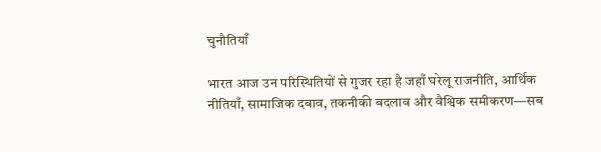चुनौतियाँ

भारत आज उन परिस्थितियों से गुजर रहा है जहाँ घरेलू राजनीति, आर्थिक नीतियाँ, सामाजिक दबाव, तकनीकी बदलाव और वैश्विक समीकरण—सब